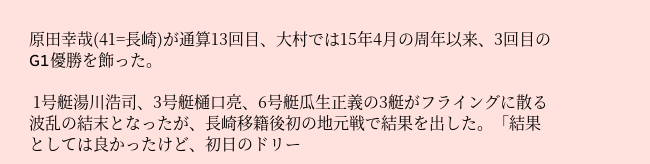原田幸哉(41=長崎)が通算13回目、大村では15年4月の周年以来、3回目のG1優勝を飾った。

 1号艇湯川浩司、3号艇樋口亮、6号艇瓜生正義の3艇がフライングに散る波乱の結末となったが、長崎移籍後初の地元戦で結果を出した。「結果としては良かったけど、初日のドリー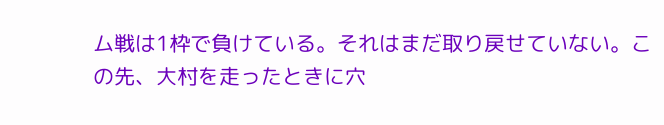ム戦は1枠で負けている。それはまだ取り戻せていない。この先、大村を走ったときに穴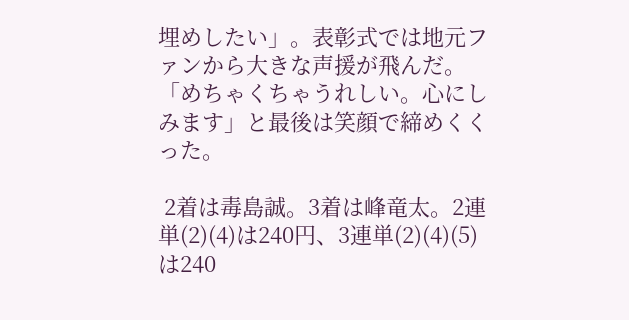埋めしたい」。表彰式では地元ファンから大きな声援が飛んだ。「めちゃくちゃうれしい。心にしみます」と最後は笑顔で締めくくった。

 2着は毒島誠。3着は峰竜太。2連単(2)(4)は240円、3連単(2)(4)(5)は240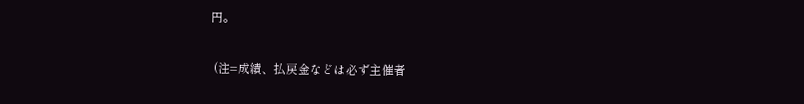円。

 (注=成績、払戻金などは必ず主催者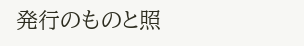発行のものと照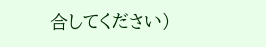合してください)